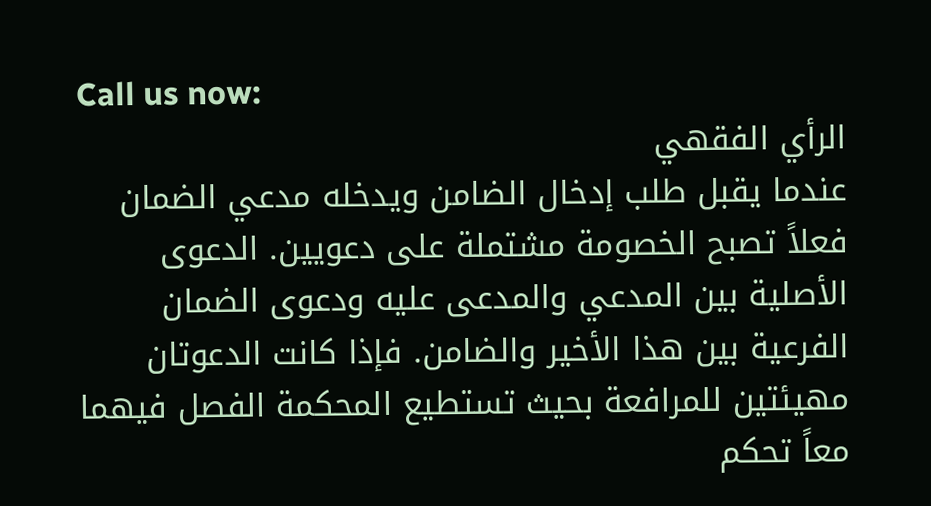Call us now:
الرأي الفقهي
عندما يقبل طلب إدخال الضامن ويدخله مدعي الضمان فعلاً تصبح الخصومة مشتملة على دعويين. الدعوى الأصلية بين المدعي والمدعى عليه ودعوى الضمان الفرعية بين هذا الأخير والضامن. فإذا كانت الدعوتان مهيئتين للمرافعة بحيث تستطيع المحكمة الفصل فيهما معاً تحكم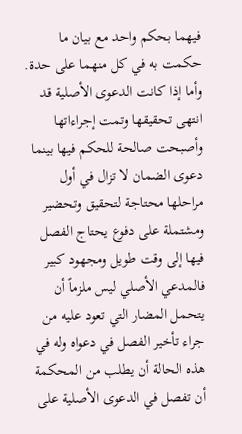فيهما بحكم واحد مع بيان ما حكمت به في كل منهما على حدة. وأما إذا كانت الدعوى الأصلية قد انتهى تحقيقها وتمت إجراءاتها وأصبحت صالحة للحكم فيها بينما دعوى الضمان لا تزال في أول مراحلها محتاجة لتحقيق وتحضير ومشتملة على دفوع يحتاج الفصل فيها إلى وقت طويل ومجهود كبير فالمدعي الأصلي ليس ملزماً أن يتحمل المضار التي تعود عليه من جراء تأخير الفصل في دعواه وله في هذه الحالة أن يطلب من المحكمة أن تفصل في الدعوى الأصلية على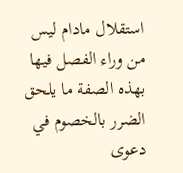استقلال مادام ليس من وراء الفصل فيها بهذه الصفة ما يلحق الضرر بالخصوم في دعوى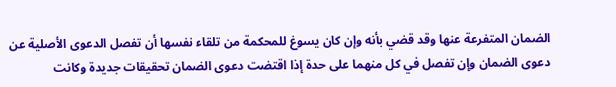الضمان المتفرعة عنها وقد قضي بأنه وإن كان يسوغ للمحكمة من تلقاء نفسها أن تفصل الدعوى الأصلية عن دعوى الضمان وإن تفصل في كل منهما على حدة إذا اقتضت دعوى الضمان تحقيقات جديدة وكانت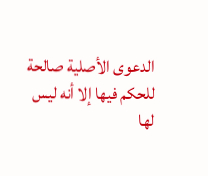الدعوى الأصلية صالحة للحكم فيها إلا أنه ليس لها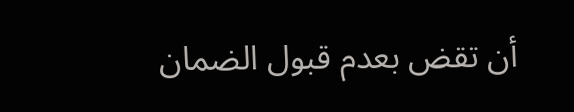أن تقض بعدم قبول الضمان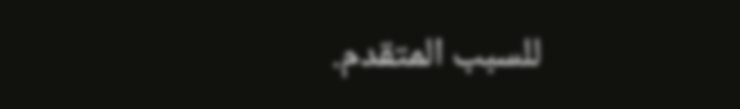للسبب المتقدم.